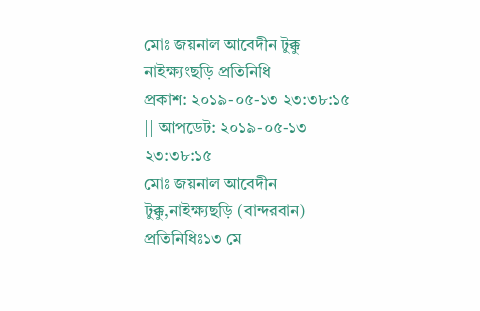মোঃ জয়নাল আবেদীন টুক্কু
নাইক্ষ্যংছড়ি প্রতিনিধি
প্রকাশ: ২০১৯-০৫-১৩ ২৩:৩৮:১৫ || আপডেট: ২০১৯-০৫-১৩ ২৩:৩৮:১৫
মোঃ জয়নাল আবেদীন টুক্কু,নাইক্ষ্যছড়ি (বান্দরবান) প্রতিনিধিঃ১৩ মে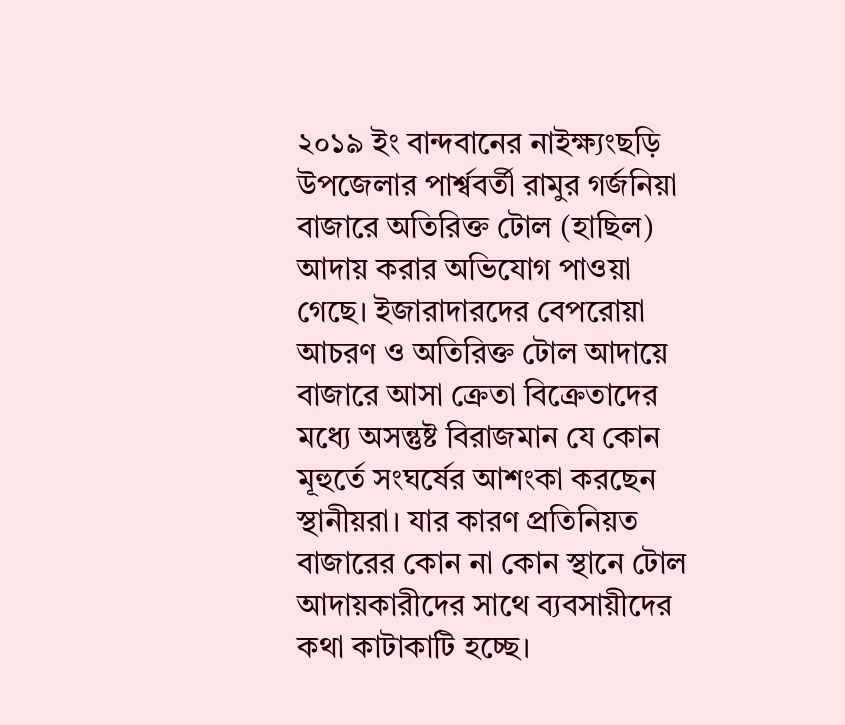২০১৯ ইং বান্দবানের নাইক্ষ্যংছড়ি উপজেলার পার্শ্ববর্তী রামুর গর্জনিয়া বাজারে অতিরিক্ত টোল (হাছিল) আদায় করার অভিযোগ পাওয়া গেছে। ইজারাদারদের বেপরোয়া আচরণ ও অতিরিক্ত টোল আদায়ে বাজারে আসা ক্রেতা বিক্রেতাদের মধ্যে অসন্তুষ্ট বিরাজমান যে কোন মূহুর্তে সংঘর্ষের আশংকা করছেন স্থানীয়রা। যার কারণ প্রতিনিয়ত বাজারের কোন না কোন স্থানে টোল আদায়কারীদের সাথে ব্যবসায়ীদের কথা কাটাকাটি হচ্ছে।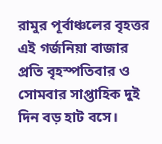রামুর পূর্বাঞ্চলের বৃহত্তর এই গর্জনিয়া বাজার প্রতি বৃহস্পতিবার ও সোমবার সাপ্তাহিক দুই দিন বড় হাট বসে।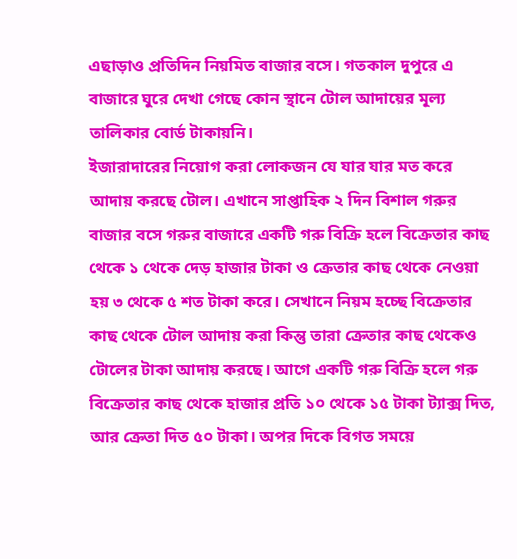এছাড়াও প্রতিদিন নিয়মিত বাজার বসে। গতকাল দুপুরে এ বাজারে ঘুরে দেখা গেছে কোন স্থানে টোল আদায়ের মূল্য তালিকার বোর্ড টাকায়নি।
ইজারাদারের নিয়োগ করা লোকজন যে যার যার মত করে আদায় করছে টোল। এখানে সাপ্তাহিক ২ দিন বিশাল গরুর বাজার বসে গরুর বাজারে একটি গরু বিক্রি হলে বিক্রেতার কাছ থেকে ১ থেকে দেড় হাজার টাকা ও ক্রেতার কাছ থেকে নেওয়া হয় ৩ থেকে ৫ শত টাকা করে। সেখানে নিয়ম হচ্ছে বিক্রেতার কাছ থেকে টোল আদায় করা কিন্তু তারা ক্রেতার কাছ থেকেও টোলের টাকা আদায় করছে। আগে একটি গরু বিক্রি হলে গরু বিক্রেতার কাছ থেকে হাজার প্রতি ১০ থেকে ১৫ টাকা ট্যাক্স দিত, আর ক্রেতা দিত ৫০ টাকা। অপর দিকে বিগত সময়ে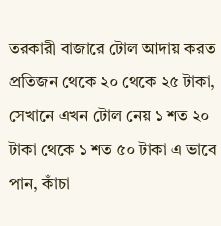তরকারী বাজারে টোল আদায় করত প্রতিজন থেকে ২০ থেকে ২৫ টাকা, সেখানে এখন টোল নেয় ১ শত ২০ টাকা থেকে ১ শত ৫০ টাকা এ ভাবে পান, কাঁচা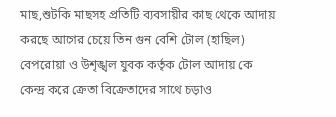মাছ,শুটকি মাছসহ প্রতিটি ব্যবসায়ীর কাছ থেকে আদায় করছে আগের চেয়ে তিন গুন বেশি টোল (হাছিল) বেপরোয়া ও উশৃঙ্খল যুবক কর্তৃক টোল আদায় কে কেন্দ্র করে ক্রেতা বিক্রেতাদের সাথে চড়াও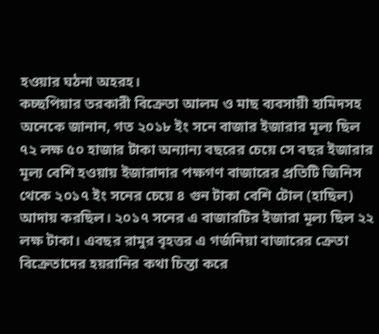হওয়ার ঘঠনা অহরহ।
কচ্ছপিয়ার তরকারী বিক্রেতা আলম ও মাছ ব্যবসায়ী হামিদসহ অনেকে জানান, গত ২০১৮ ইং সনে বাজার ইজারার মূল্য ছিল ৭২ লক্ষ ৫০ হাজার টাকা অন্যান্য বছরের চেয়ে সে বছর ইজারার মূল্য বেশি হওয়ায় ইজারাদার পক্ষগণ বাজারের প্রতিটি জিনিস থেকে ২০১৭ ইং সনের চেয়ে ৪ গুন টাকা বেশি টোল (হাছিল) আদায় করছিল। ২০১৭ সনের এ বাজারটির ইজারা মূল্য ছিল ২২ লক্ষ টাকা। এবছর রামুর বৃহত্তর এ গর্জনিয়া বাজারের ক্রেতা বিক্রেতাদের হয়রানির কথা চিন্তা করে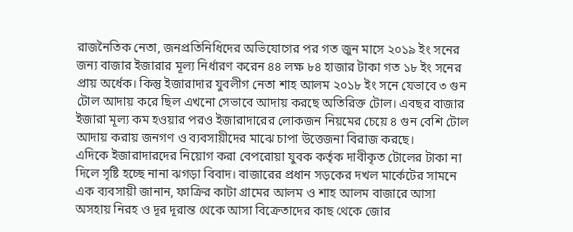রাজনৈতিক নেতা, জনপ্রতিনিধিদের অভিযোগের পর গত জুন মাসে ২০১৯ ইং সনের জন্য বাজার ইজারার মূল্য নির্ধারণ করেন ৪৪ লক্ষ ৮৪ হাজার টাকা গত ১৮ ইং সনের প্রায় অর্ধেক। কিন্তু ইজারাদার যুবলীগ নেতা শাহ আলম ২০১৮ ইং সনে যেভাবে ৩ গুন টোল আদায় করে ছিল এখনো সেভাবে আদায় করছে অতিরিক্ত টোল। এবছর বাজার ইজারা মূল্য কম হওয়ার পরও ইজারাদারের লোকজন নিয়মের চেয়ে ৪ গুন বেশি টোল আদায় করায় জনগণ ও ব্যবসায়ীদের মাঝে চাপা উত্তেজনা বিরাজ করছে।
এদিকে ইজারাদারদের নিয়োগ করা বেপরোয়া যুবক কর্তৃক দাবীকৃত টোলের টাকা না দিলে সৃষ্টি হচ্ছে নানা ঝগড়া বিবাদ। বাজারের প্রধান সড়কের দখল মার্কেটের সামনে এক ব্যবসায়ী জানান, ফাক্রির কাটা গ্রামের আলম ও শাহ আলম বাজারে আসা অসহায় নিরহ ও দূর দূরান্ত থেকে আসা বিক্রেতাদের কাছ থেকে জোর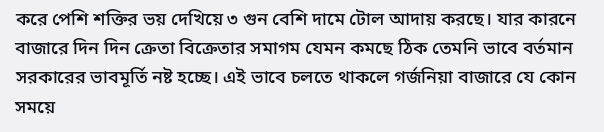করে পেশি শক্তির ভয় দেখিয়ে ৩ গুন বেশি দামে টোল আদায় করছে। যার কারনে বাজারে দিন দিন ক্রেতা বিক্রেতার সমাগম যেমন কমছে ঠিক তেমনি ভাবে বর্তমান সরকারের ভাবমূর্তি নষ্ট হচ্ছে। এই ভাবে চলতে থাকলে গর্জনিয়া বাজারে যে কোন সময়ে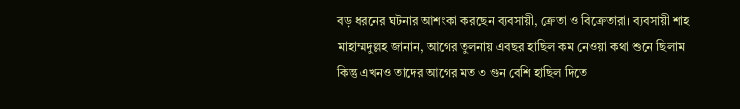বড় ধরনের ঘটনার আশংকা করছেন ব্যবসায়ী, ক্রেতা ও বিক্রেতারা। ব্যবসায়ী শাহ মাহাম্মদুল্লহ জানান, আগের তুলনায় এবছর হাছিল কম নেওয়া কথা শুনে ছিলাম কিন্তু এখনও তাদের আগের মত ৩ গুন বেশি হাছিল দিতে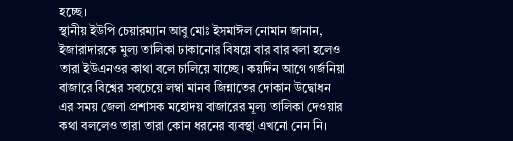হচ্ছে।
স্থানীয় ইউপি চেয়ারম্যান আবু মোঃ ইসমাঈল নোমান জানান, ইজারাদারকে মুল্য তালিকা ঢাকানোর বিষয়ে বার বার বলা হলেও তারা ইউএনওর কাথা বলে চালিয়ে যাচ্ছে। কয়দিন আগে গর্জনিয়া বাজারে বিশ্বের সবচেয়ে লম্বা মানব জিন্নাতের দোকান উদ্বোধন এর সময় জেলা প্রশাসক মহোদয় বাজারের মূল্য তালিকা দেওয়ার কথা বললেও তারা তারা কোন ধরনের ব্যবস্থা এখনো নেন নি।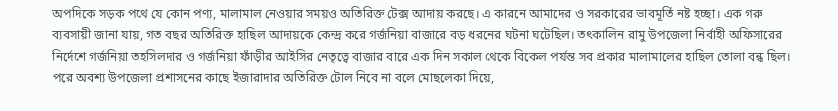অপদিকে সড়ক পথে যে কোন পণ্য, মালামাল নেওয়ার সময়ও অতিরিক্ত টেক্স আদায় করছে। এ কারনে আমাদের ও সরকারের ভাবমূর্তি নষ্ট হচ্ছা। এক গরু ব্যবসায়ী জানা যায়, গত বছর অতিরিক্ত হাছিল আদায়কে কেন্দ্র করে গর্জনিয়া বাজারে বড় ধরনের ঘটনা ঘটেছিল। তৎকালিন রামু উপজেলা নির্বাহী অফিসারের নির্দেশে গর্জনিয়া তহসিলদার ও গর্জনিয়া ফাঁড়ীর আইসির নেতৃত্বে বাজার বারে এক দিন সকাল থেকে বিকেল পর্যন্ত সব প্রকার মালামালের হাছিল তোলা বন্ধ ছিল। পরে অবশ্য উপজেলা প্রশাসনের কাছে ইজারাদার অতিরিক্ত টোল নিবে না বলে মোছলেকা দিয়ে,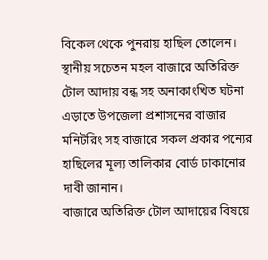বিকেল থেকে পুনরায় হাছিল তোলেন। স্থানীয় সচেতন মহল বাজারে অতিরিক্ত টোল আদায় বন্ধ সহ অনাকাংখিত ঘটনা এড়াতে উপজেলা প্রশাসনের বাজার মনিটরিং সহ বাজারে সকল প্রকার পন্যের হাছিলের মূল্য তালিকার বোর্ড ঢাকানোর দাবী জানান।
বাজারে অতিরিক্ত টোল আদায়ের বিষয়ে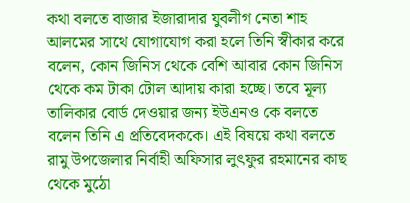কথা বলতে বাজার ইজারাদার যুবলীগ নেতা শাহ আলমের সাথে যোগাযোগ করা হলে তিনি স্বীকার করে বলেন, কোন জিনিস থেকে বেশি আবার কোন জিনিস থেকে কম টাকা টোল আদায় কারা হচ্ছে। তবে মূল্য তালিকার বোর্ড দেওয়ার জন্য ইউএনও কে বলতে বলেন তিনি এ প্রতিবেদককে। এই বিষয়ে কথা বলতে রামু উপজেলার নির্বাহী অফিসার লুৎফুর রহমানের কাছ থেকে মুঠো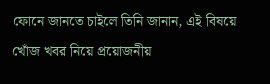ফোনে জানতে চাইলে তিনি জানান, এই বিষয়ে খোঁজ খবর নিয়ে প্রয়োজনীয়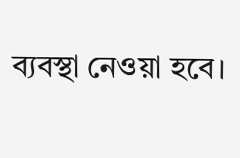ব্যবস্থা নেওয়া হবে।